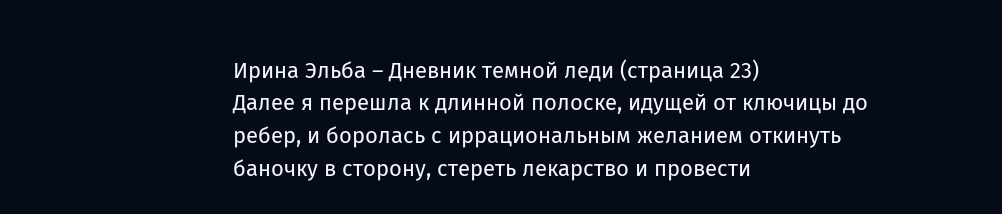Ирина Эльба – Дневник темной леди (страница 23)
Далее я перешла к длинной полоске, идущей от ключицы до ребер, и боролась с иррациональным желанием откинуть баночку в сторону, стереть лекарство и провести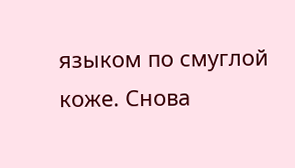языком по смуглой коже. Снова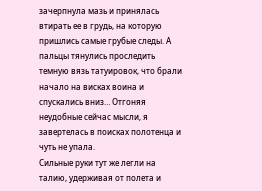зачерпнула мазь и принялась втирать ее в грудь, на которую пришлись самые грубые следы. А пальцы тянулись проследить темную вязь татуировок, что брали начало на висках воина и спускались вниз… Отгоняя неудобные сейчас мысли, я завертелась в поисках полотенца и чуть не упала.
Сильные руки тут же легли на талию, удерживая от полета и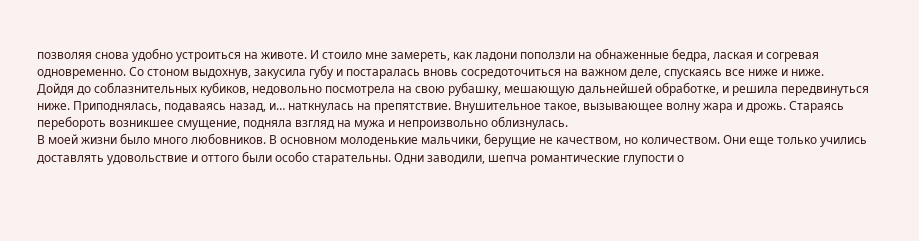позволяя снова удобно устроиться на животе. И стоило мне замереть, как ладони поползли на обнаженные бедра, лаская и согревая одновременно. Со стоном выдохнув, закусила губу и постаралась вновь сосредоточиться на важном деле, спускаясь все ниже и ниже.
Дойдя до соблазнительных кубиков, недовольно посмотрела на свою рубашку, мешающую дальнейшей обработке, и решила передвинуться ниже. Приподнялась, подаваясь назад, и… наткнулась на препятствие. Внушительное такое, вызывающее волну жара и дрожь. Стараясь перебороть возникшее смущение, подняла взгляд на мужа и непроизвольно облизнулась.
В моей жизни было много любовников. В основном молоденькие мальчики, берущие не качеством, но количеством. Они еще только учились доставлять удовольствие и оттого были особо старательны. Одни заводили, шепча романтические глупости о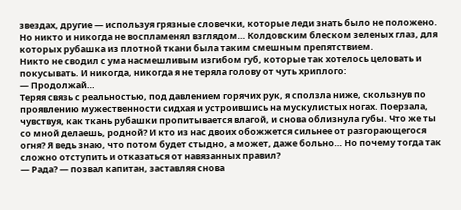звездах, другие — используя грязные словечки, которые леди знать было не положено. Но никто и никогда не воспламенял взглядом… Колдовским блеском зеленых глаз, для которых рубашка из плотной ткани была таким смешным препятствием.
Никто не сводил с ума насмешливым изгибом губ, которые так хотелось целовать и покусывать. И никогда, никогда я не теряла голову от чуть хриплого:
— Продолжай…
Теряя связь с реальностью, под давлением горячих рук, я сползла ниже, скользнув по проявлению мужественности сидхая и устроившись на мускулистых ногах. Поерзала, чувствуя, как ткань рубашки пропитывается влагой, и снова облизнула губы. Что же ты со мной делаешь, родной? И кто из нас двоих обожжется сильнее от разгорающегося огня? Я ведь знаю, что потом будет стыдно, а может, даже больно… Но почему тогда так сложно отступить и отказаться от навязанных правил?
— Рада? — позвал капитан, заставляя снова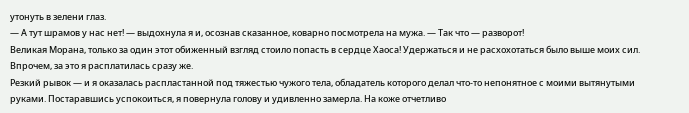утонуть в зелени глаз.
— А тут шрамов у нас нет! — выдохнула я и, осознав сказанное, коварно посмотрела на мужа. — Так что — разворот!
Великая Морана, только за один этот обиженный взгляд стоило попасть в сердце Хаоса! Удержаться и не расхохотаться было выше моих сил. Впрочем, за это я расплатилась сразу же.
Резкий рывок — и я оказалась распластанной под тяжестью чужого тела, обладатель которого делал что-то непонятное с моими вытянутыми руками. Постаравшись успокоиться, я повернула голову и удивленно замерла. На коже отчетливо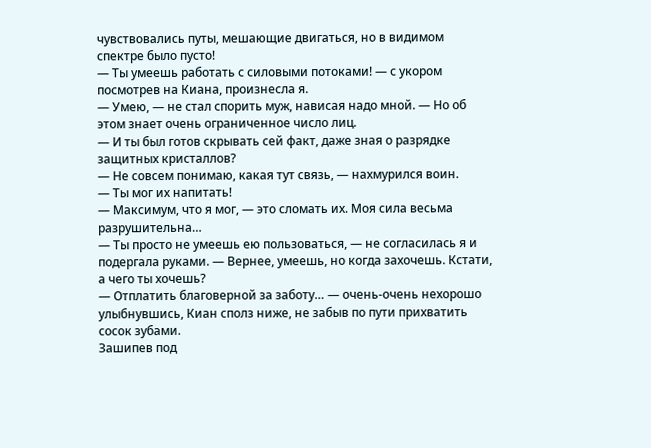чувствовались путы, мешающие двигаться, но в видимом спектре было пусто!
— Ты умеешь работать с силовыми потоками! — с укором посмотрев на Киана, произнесла я.
— Умею, — не стал спорить муж, нависая надо мной. — Но об этом знает очень ограниченное число лиц.
— И ты был готов скрывать сей факт, даже зная о разрядке защитных кристаллов?
— Не совсем понимаю, какая тут связь, — нахмурился воин.
— Ты мог их напитать!
— Максимум, что я мог, — это сломать их. Моя сила весьма разрушительна…
— Ты просто не умеешь ею пользоваться, — не согласилась я и подергала руками. — Вернее, умеешь, но когда захочешь. Кстати, а чего ты хочешь?
— Отплатить благоверной за заботу… — очень-очень нехорошо улыбнувшись, Киан сполз ниже, не забыв по пути прихватить сосок зубами.
Зашипев под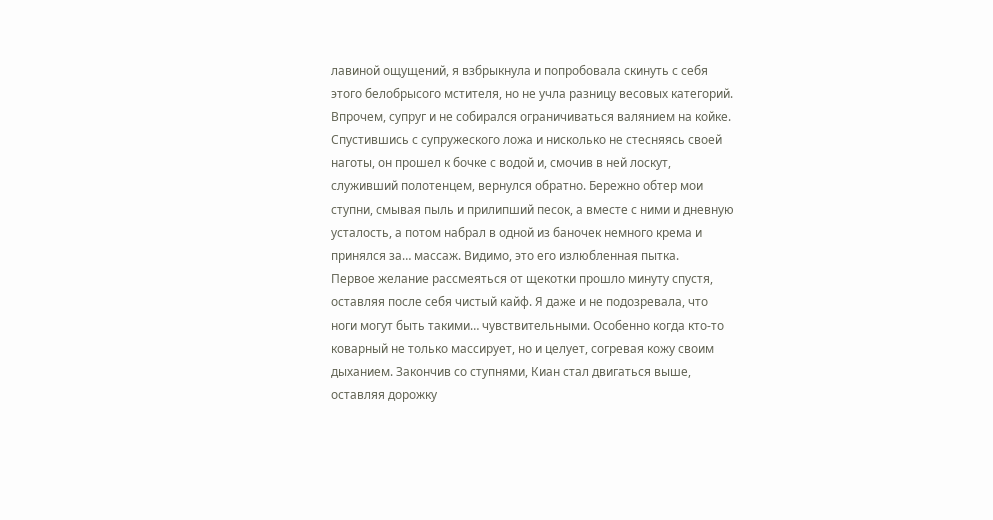лавиной ощущений, я взбрыкнула и попробовала скинуть с себя этого белобрысого мстителя, но не учла разницу весовых категорий. Впрочем, супруг и не собирался ограничиваться валянием на койке. Спустившись с супружеского ложа и нисколько не стесняясь своей наготы, он прошел к бочке с водой и, смочив в ней лоскут, служивший полотенцем, вернулся обратно. Бережно обтер мои ступни, смывая пыль и прилипший песок, а вместе с ними и дневную усталость, а потом набрал в одной из баночек немного крема и принялся за… массаж. Видимо, это его излюбленная пытка.
Первое желание рассмеяться от щекотки прошло минуту спустя, оставляя после себя чистый кайф. Я даже и не подозревала, что ноги могут быть такими… чувствительными. Особенно когда кто-то коварный не только массирует, но и целует, согревая кожу своим дыханием. Закончив со ступнями, Киан стал двигаться выше, оставляя дорожку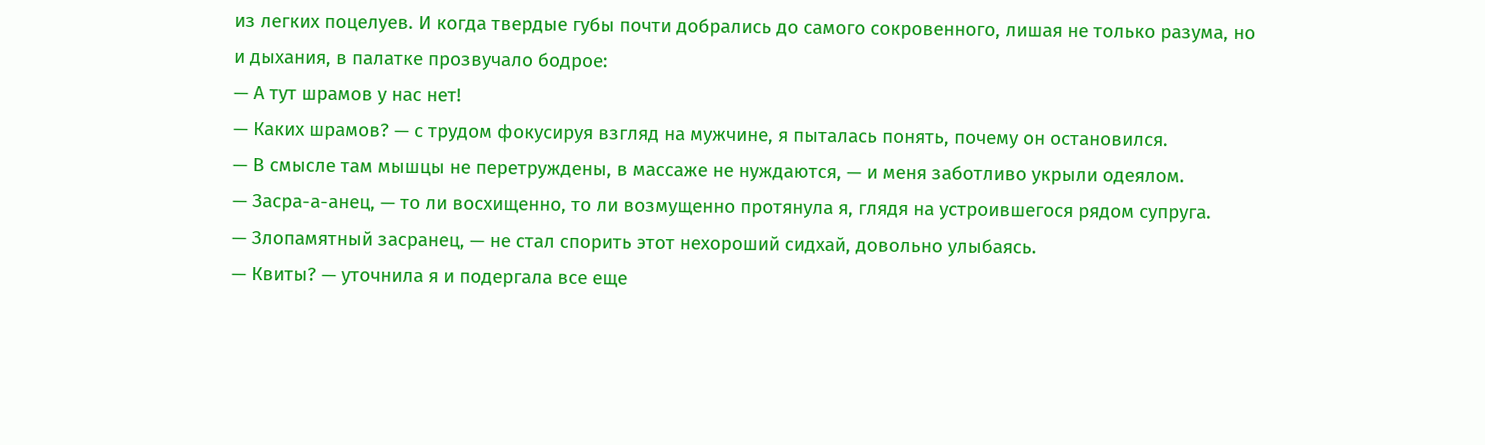из легких поцелуев. И когда твердые губы почти добрались до самого сокровенного, лишая не только разума, но и дыхания, в палатке прозвучало бодрое:
— А тут шрамов у нас нет!
— Каких шрамов? — с трудом фокусируя взгляд на мужчине, я пыталась понять, почему он остановился.
— В смысле там мышцы не перетруждены, в массаже не нуждаются, — и меня заботливо укрыли одеялом.
— Засра-а-анец, — то ли восхищенно, то ли возмущенно протянула я, глядя на устроившегося рядом супруга.
— Злопамятный засранец, — не стал спорить этот нехороший сидхай, довольно улыбаясь.
— Квиты? — уточнила я и подергала все еще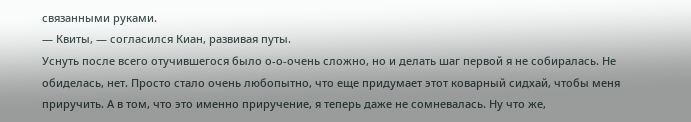связанными руками.
— Квиты, — согласился Киан, развивая путы.
Уснуть после всего отучившегося было о-о-очень сложно, но и делать шаг первой я не собиралась. Не обиделась, нет. Просто стало очень любопытно, что еще придумает этот коварный сидхай, чтобы меня приручить. А в том, что это именно приручение, я теперь даже не сомневалась. Ну что же,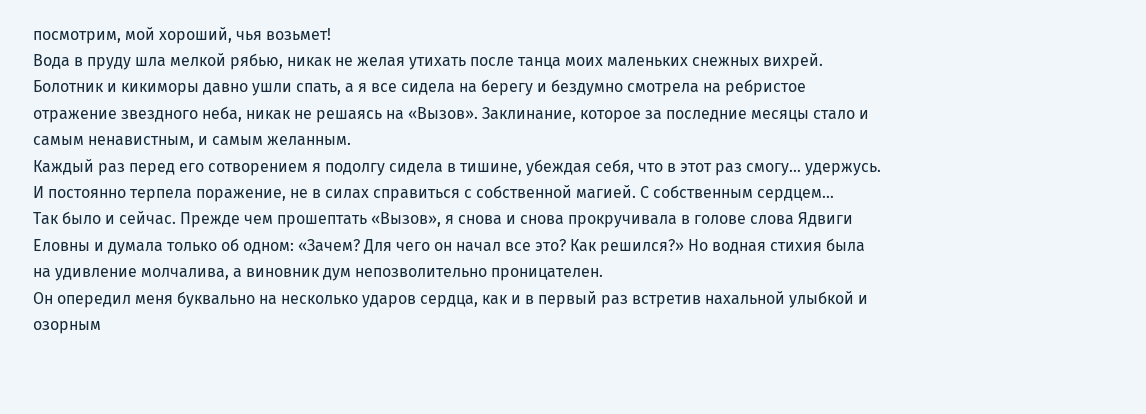посмотрим, мой хороший, чья возьмет!
Вода в пруду шла мелкой рябью, никак не желая утихать после танца моих маленьких снежных вихрей. Болотник и кикиморы давно ушли спать, а я все сидела на берегу и бездумно смотрела на ребристое отражение звездного неба, никак не решаясь на «Вызов». Заклинание, которое за последние месяцы стало и самым ненавистным, и самым желанным.
Каждый раз перед его сотворением я подолгу сидела в тишине, убеждая себя, что в этот раз смогу… удержусь. И постоянно терпела поражение, не в силах справиться с собственной магией. С собственным сердцем…
Так было и сейчас. Прежде чем прошептать «Вызов», я снова и снова прокручивала в голове слова Ядвиги Еловны и думала только об одном: «Зачем? Для чего он начал все это? Как решился?» Но водная стихия была на удивление молчалива, а виновник дум непозволительно проницателен.
Он опередил меня буквально на несколько ударов сердца, как и в первый раз встретив нахальной улыбкой и озорным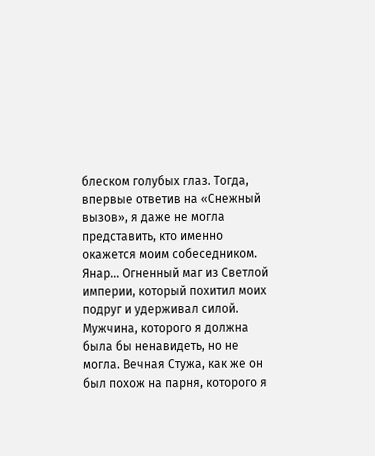блеском голубых глаз. Тогда, впервые ответив на «Снежный вызов», я даже не могла представить, кто именно окажется моим собеседником.
Янар… Огненный маг из Светлой империи, который похитил моих подруг и удерживал силой. Мужчина, которого я должна была бы ненавидеть, но не могла. Вечная Стужа, как же он был похож на парня, которого я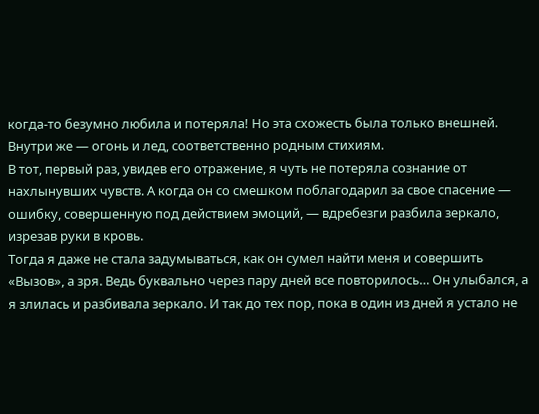когда-то безумно любила и потеряла! Но эта схожесть была только внешней. Внутри же — огонь и лед, соответственно родным стихиям.
В тот, первый раз, увидев его отражение, я чуть не потеряла сознание от нахлынувших чувств. А когда он со смешком поблагодарил за свое спасение — ошибку, совершенную под действием эмоций, — вдребезги разбила зеркало, изрезав руки в кровь.
Тогда я даже не стала задумываться, как он сумел найти меня и совершить «Вызов», а зря. Ведь буквально через пару дней все повторилось… Он улыбался, а я злилась и разбивала зеркало. И так до тех пор, пока в один из дней я устало не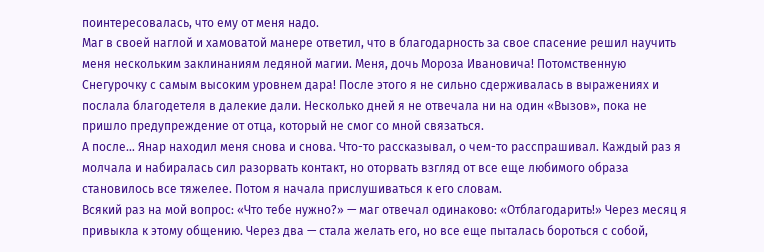поинтересовалась, что ему от меня надо.
Маг в своей наглой и хамоватой манере ответил, что в благодарность за свое спасение решил научить меня нескольким заклинаниям ледяной магии. Меня, дочь Мороза Ивановича! Потомственную Снегурочку с самым высоким уровнем дара! После этого я не сильно сдерживалась в выражениях и послала благодетеля в далекие дали. Несколько дней я не отвечала ни на один «Вызов», пока не пришло предупреждение от отца, который не смог со мной связаться.
А после… Янар находил меня снова и снова. Что-то рассказывал, о чем-то расспрашивал. Каждый раз я молчала и набиралась сил разорвать контакт, но оторвать взгляд от все еще любимого образа становилось все тяжелее. Потом я начала прислушиваться к его словам.
Всякий раз на мой вопрос: «Что тебе нужно?» — маг отвечал одинаково: «Отблагодарить!» Через месяц я привыкла к этому общению. Через два — стала желать его, но все еще пыталась бороться с собой,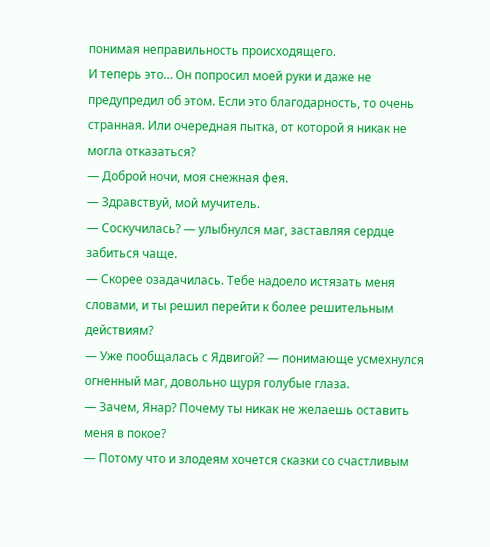понимая неправильность происходящего.
И теперь это… Он попросил моей руки и даже не предупредил об этом. Если это благодарность, то очень странная. Или очередная пытка, от которой я никак не могла отказаться?
— Доброй ночи, моя снежная фея.
— Здравствуй, мой мучитель.
— Соскучилась? — улыбнулся маг, заставляя сердце забиться чаще.
— Скорее озадачилась. Тебе надоело истязать меня словами, и ты решил перейти к более решительным действиям?
— Уже пообщалась с Ядвигой? — понимающе усмехнулся огненный маг, довольно щуря голубые глаза.
— Зачем, Янар? Почему ты никак не желаешь оставить меня в покое?
— Потому что и злодеям хочется сказки со счастливым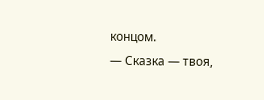концом.
— Сказка — твоя,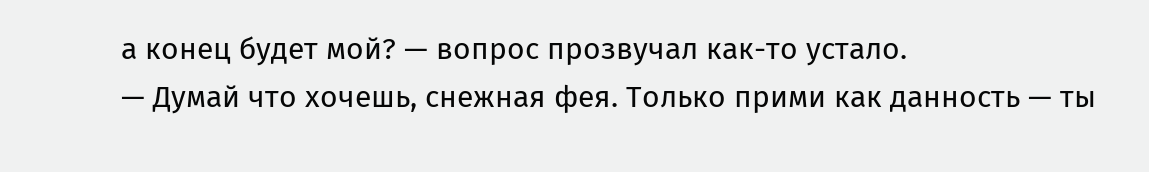а конец будет мой? — вопрос прозвучал как-то устало.
— Думай что хочешь, снежная фея. Только прими как данность — ты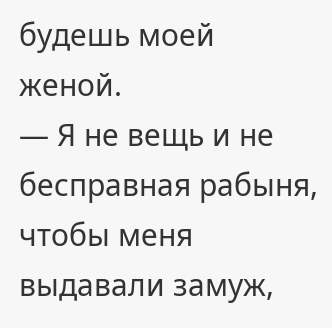будешь моей женой.
— Я не вещь и не бесправная рабыня, чтобы меня выдавали замуж,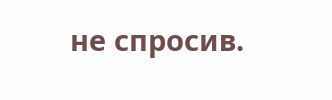не спросив.